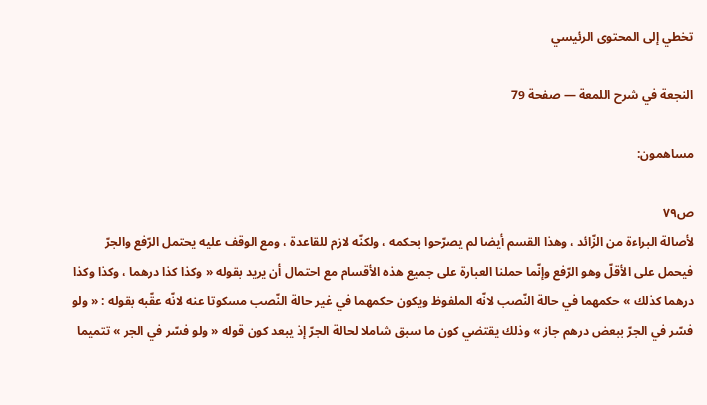تخطي إلى المحتوى الرئيسي

النجعة في شرح اللمعة — صفحة 79

مساهمون:

ص٧٩
لأصالة البراءة من الزّائد ، وهذا القسم أيضا لم يصرّحوا بحكمه ، ولكنّه لازم للقاعدة ، ومع الوقف عليه يحتمل الرّفع والجرّ فيحمل على الأقلّ وهو الرّفع وإنّما حملنا العبارة على جميع هذه الأقسام مع احتمال أن يريد بقوله « وكذا كذا درهما ، وكذا وكذا درهما كذلك » حكمهما في حالة النّصب لانّه الملفوظ ويكون حكمهما في غير حالة النّصب مسكوتا عنه لانّه عقّبه بقوله : « ولو فسّر في الجرّ ببعض درهم جاز » وذلك يقتضي كون ما سبق شاملا لحالة الجرّ إذ يبعد كون قوله « ولو فسّر في الجر » تتميما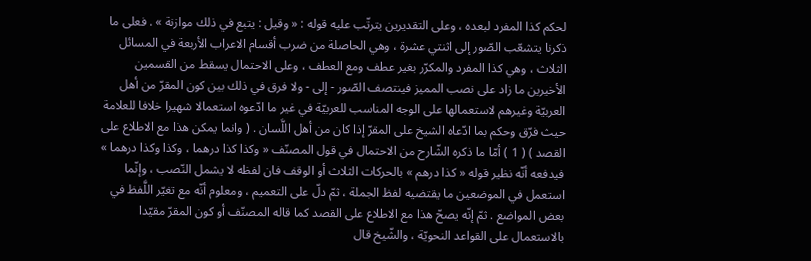لحكم كذا المفرد لبعده ، وعلى التقديرين يترتّب عليه قوله : « وقيل : يتبع في ذلك موازنة » . فعلى ما ذكرنا يتشعّب الصّور إلى اثنتي عشرة ، وهي الحاصلة من ضرب أقسام الاعراب الأربعة في المسائل الثلاث ، وهي كذا المفرد والمكرّر بغير عطف ومع العطف ، وعلى الاحتمال يسقط من القسمين الأخيرين ما زاد على نصب المميز فينتصف الصّور - إلى - ولا فرق في ذلك بين كون المقرّ من أهل العربيّة وغيرهم لاستعمالها على الوجه المناسب للعربيّة في غير ما ادّعوه استعمالا شهيرا خلافا للعلامة حيث فرّق وحكم بما ادّعاه الشيخ على المقرّ إذا كان من أهل اللَّسان . ( وانما يمكن هذا مع الاطلاع على القصد ) ( 1 ) أمّا ما ذكره الشّارح من الاحتمال في قول المصنّف « وكذا كذا درهما ، وكذا وكذا درهما » فيدفعه أنّه نظير قوله « كذا درهم » بالحركات الثلاث أو الوقف فان لفظه لا يشمل النّصب ، وإنّما استعمل في الموضعين ما يقتضيه لفظ الجملة ، ثمّ دلّ على التعميم ، ومعلوم أنّه مع تغيّر اللَّفظ في بعض المواضع . ثمّ إنّه يصحّ هذا مع الاطلاع على القصد كما قاله المصنّف أو كون المقرّ مقيّدا بالاستعمال على القواعد النحويّة ، والشّيخ قال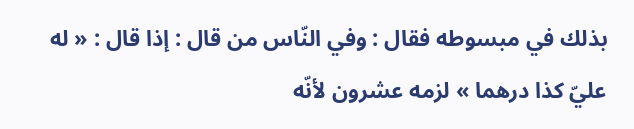بذلك في مبسوطه فقال : وفي النّاس من قال : إذا قال : « له عليّ كذا درهما » لزمه عشرون لأنّه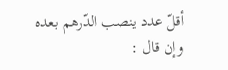أقلّ عدد ينصب الدّرهم بعده وإن قال :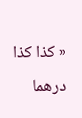« كذا كذا درهما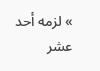» لزمه أحد عشر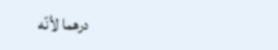درهما لأنّه